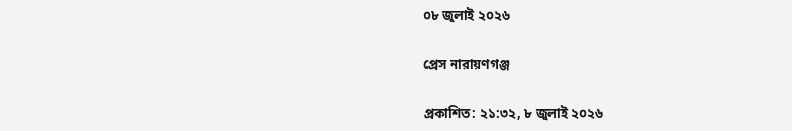০৮ জুলাই ২০২৬

প্রেস নারায়ণগঞ্জ

প্রকাশিত: ২১:৩২, ৮ জুলাই ২০২৬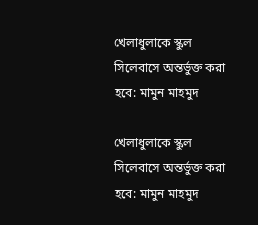খেলাধুলাকে স্কুল সিলেবাসে অন্তর্ভুক্ত করা হবে: মামুন মাহমুদ

খেলাধুলাকে স্কুল সিলেবাসে অন্তর্ভুক্ত করা হবে: মামুন মাহমুদ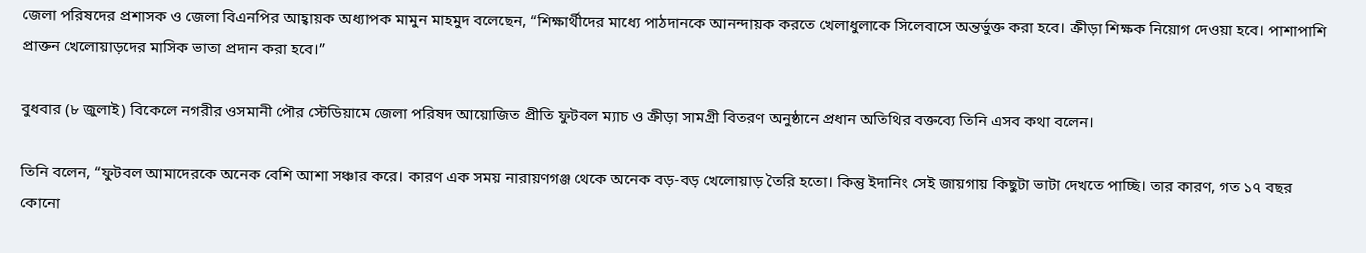জেলা পরিষদের প্রশাসক ও জেলা বিএনপির আহ্বায়ক অধ্যাপক মামুন মাহমুদ বলেছেন, “শিক্ষার্থীদের মাধ্যে পাঠদানকে আনন্দায়ক করতে খেলাধুলাকে সিলেবাসে অন্তর্ভুক্ত করা হবে। ক্রীড়া শিক্ষক নিয়োগ দেওয়া হবে। পাশাপাশি প্রাক্তন খেলোয়াড়দের মাসিক ভাতা প্রদান করা হবে।”

বুধবার (৮ জুলাই) বিকেলে নগরীর ওসমানী পৌর স্টেডিয়ামে জেলা পরিষদ আয়োজিত প্রীতি ফুটবল ম্যাচ ও ক্রীড়া সামগ্রী বিতরণ অনুষ্ঠানে প্রধান অতিথির বক্তব্যে তিনি এসব কথা বলেন।

তিনি বলেন, “ফুটবল আমাদেরকে অনেক বেশি আশা সঞ্চার করে। কারণ এক সময় নারায়ণগঞ্জ থেকে অনেক বড়-বড় খেলোয়াড় তৈরি হতো। কিন্তু ইদানিং সেই জায়গায় কিছুটা ভাটা দেখতে পাচ্ছি। তার কারণ, গত ১৭ বছর কোনো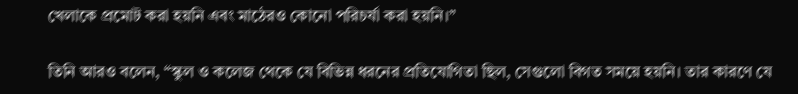খেলাকে প্রমোট করা হয়নি এবং মাঠেরও কোনো পরিচর্যা করা হয়নি।”

তিনি আরও বলেন, “স্কুল ও কলেজ থেকে যে বিভিন্ন ধরনের প্রতিযোগিতা ছিল, সেগুলো বিগত সময়ে হয়নি। তার কারণে যে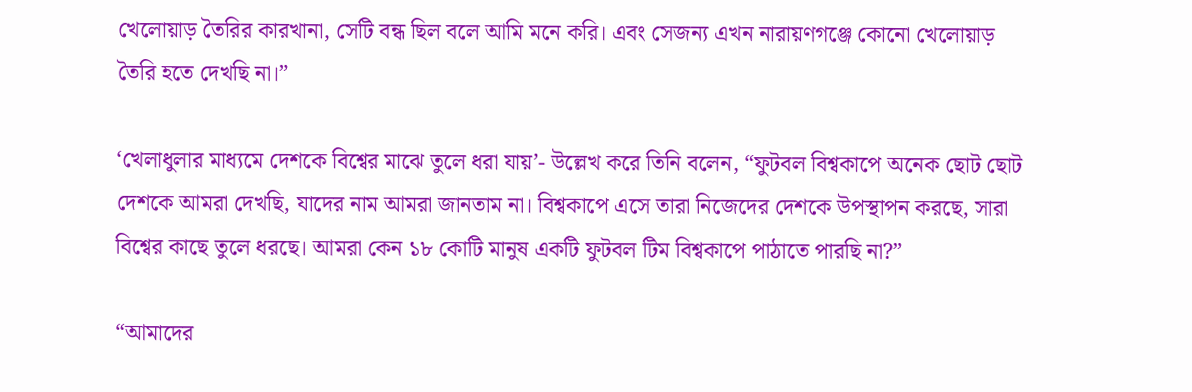খেলোয়াড় তৈরির কারখানা, সেটি বন্ধ ছিল বলে আমি মনে করি। এবং সেজন্য এখন নারায়ণগঞ্জে কোনো খেলোয়াড় তৈরি হতে দেখছি না।”

‘খেলাধুলার মাধ্যমে দেশকে বিশ্বের মাঝে তুলে ধরা যায়’- উল্লেখ করে তিনি বলেন, “ফুটবল বিশ্বকাপে অনেক ছোট ছোট দেশকে আমরা দেখছি, যাদের নাম আমরা জানতাম না। বিশ্বকাপে এসে তারা নিজেদের দেশকে উপস্থাপন করছে, সারা বিশ্বের কাছে তুলে ধরছে। আমরা কেন ১৮ কোটি মানুষ একটি ফুটবল টিম বিশ্বকাপে পাঠাতে পারছি না?”

“আমাদের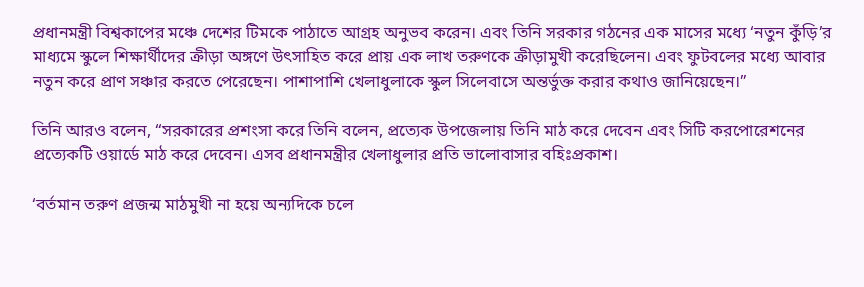প্রধানমন্ত্রী বিশ্বকাপের মঞ্চে দেশের টিমকে পাঠাতে আগ্রহ অনুভব করেন। এবং তিনি সরকার গঠনের এক মাসের মধ্যে ‘নতুন কুঁড়ি’র মাধ্যমে স্কুলে শিক্ষার্থীদের ক্রীড়া অঙ্গণে উৎসাহিত করে প্রায় এক লাখ তরুণকে ক্রীড়ামুখী করেছিলেন। এবং ফুটবলের মধ্যে আবার নতুন করে প্রাণ সঞ্চার করতে পেরেছেন। পাশাপাশি খেলাধুলাকে স্কুল সিলেবাসে অন্তর্ভুক্ত করার কথাও জানিয়েছেন।”

তিনি আরও বলেন, “সরকারের প্রশংসা করে তিনি বলেন, প্রত্যেক উপজেলায় তিনি মাঠ করে দেবেন এবং সিটি করপোরেশনের প্রত্যেকটি ওয়ার্ডে মাঠ করে দেবেন। এসব প্রধানমন্ত্রীর খেলাধুলার প্রতি ভালোবাসার বহিঃপ্রকাশ।

‘বর্তমান তরুণ প্রজন্ম মাঠমুখী না হয়ে অন্যদিকে চলে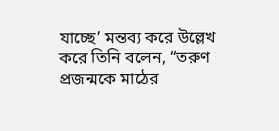যাচ্ছে’ মন্তব্য করে উল্লেখ করে তিনি বলেন, “তরুণ প্রজন্মকে মাঠের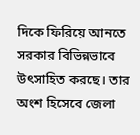দিকে ফিরিয়ে আনতে সরকার বিভিন্নভাবে উৎসাহিত করছে। তার অংশ হিসেবে জেলা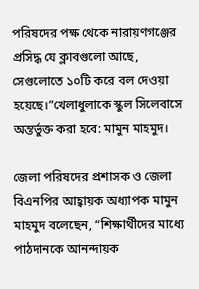পরিষদের পক্ষ থেকে নারায়ণগঞ্জের প্রসিদ্ধ যে ক্লাবগুলো আছে, সেগুলোতে ১০টি করে বল দেওয়া হয়েছে।”খেলাধুলাকে স্কুল সিলেবাসে অন্তর্ভুক্ত করা হবে: মামুন মাহমুদ।

জেলা পরিষদের প্রশাসক ও জেলা বিএনপির আহ্বায়ক অধ্যাপক মামুন মাহমুদ বলেছেন, “শিক্ষার্থীদের মাধ্যে পাঠদানকে আনন্দায়ক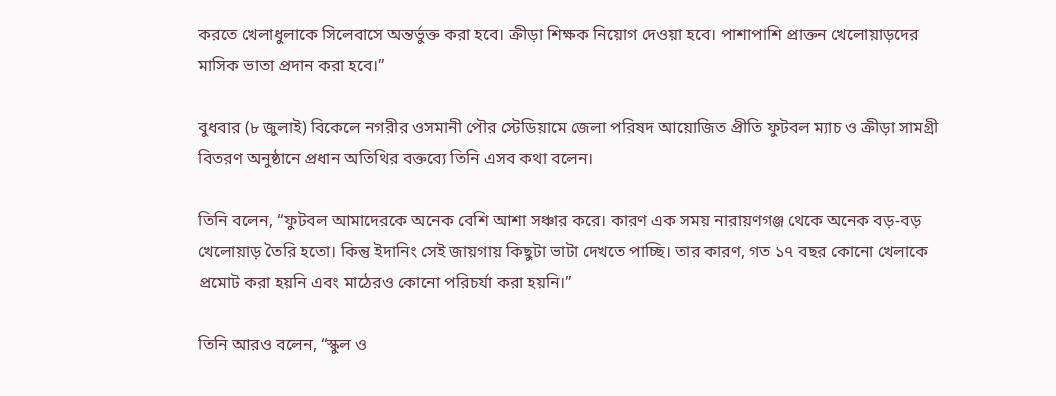করতে খেলাধুলাকে সিলেবাসে অন্তর্ভুক্ত করা হবে। ক্রীড়া শিক্ষক নিয়োগ দেওয়া হবে। পাশাপাশি প্রাক্তন খেলোয়াড়দের মাসিক ভাতা প্রদান করা হবে।”

বুধবার (৮ জুলাই) বিকেলে নগরীর ওসমানী পৌর স্টেডিয়ামে জেলা পরিষদ আয়োজিত প্রীতি ফুটবল ম্যাচ ও ক্রীড়া সামগ্রী বিতরণ অনুষ্ঠানে প্রধান অতিথির বক্তব্যে তিনি এসব কথা বলেন।

তিনি বলেন, “ফুটবল আমাদেরকে অনেক বেশি আশা সঞ্চার করে। কারণ এক সময় নারায়ণগঞ্জ থেকে অনেক বড়-বড় খেলোয়াড় তৈরি হতো। কিন্তু ইদানিং সেই জায়গায় কিছুটা ভাটা দেখতে পাচ্ছি। তার কারণ, গত ১৭ বছর কোনো খেলাকে প্রমোট করা হয়নি এবং মাঠেরও কোনো পরিচর্যা করা হয়নি।”

তিনি আরও বলেন, “স্কুল ও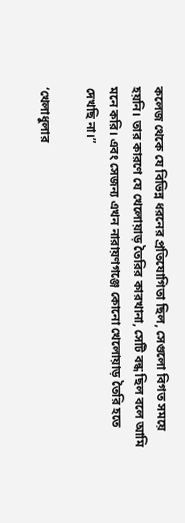কলেজ থেকে যে বিভিন্ন ধরনের প্রতিযোগিতা ছিল, সেগুলো বিগত সময়ে হয়নি। তার কারণে যে খেলোয়াড় তৈরির কারখানা, সেটি বন্ধ ছিল বলে আমি মনে করি। এবং সেজন্য এখন নারায়ণগঞ্জে কোনো খেলোয়াড় তৈরি হতে দেখছি না।”

‘খেলাধুলার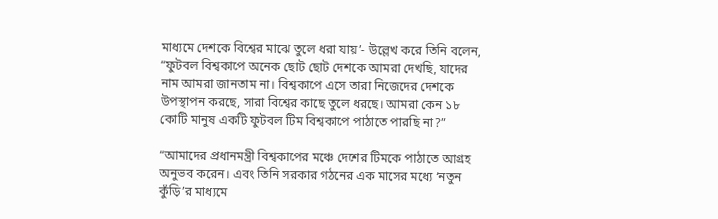মাধ্যমে দেশকে বিশ্বের মাঝে তুলে ধরা যায়’- উল্লেখ করে তিনি বলেন, “ফুটবল বিশ্বকাপে অনেক ছোট ছোট দেশকে আমরা দেখছি, যাদের নাম আমরা জানতাম না। বিশ্বকাপে এসে তারা নিজেদের দেশকে উপস্থাপন করছে, সারা বিশ্বের কাছে তুলে ধরছে। আমরা কেন ১৮ কোটি মানুষ একটি ফুটবল টিম বিশ্বকাপে পাঠাতে পারছি না?”

“আমাদের প্রধানমন্ত্রী বিশ্বকাপের মঞ্চে দেশের টিমকে পাঠাতে আগ্রহ অনুভব করেন। এবং তিনি সরকার গঠনের এক মাসের মধ্যে ‘নতুন কুঁড়ি’র মাধ্যমে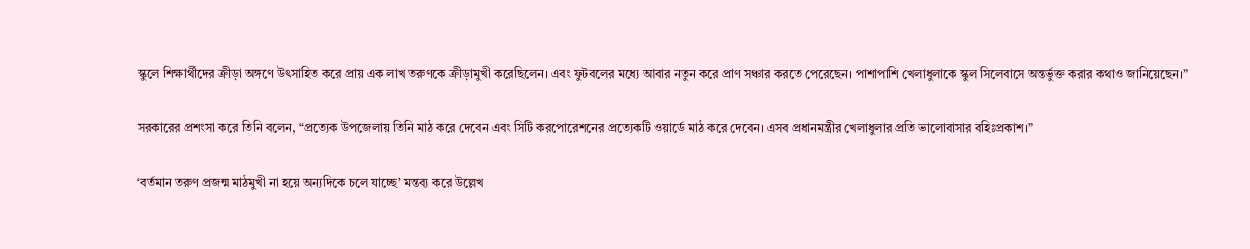স্কুলে শিক্ষার্থীদের ক্রীড়া অঙ্গণে উৎসাহিত করে প্রায় এক লাখ তরুণকে ক্রীড়ামুখী করেছিলেন। এবং ফুটবলের মধ্যে আবার নতুন করে প্রাণ সঞ্চার করতে পেরেছেন। পাশাপাশি খেলাধুলাকে স্কুল সিলেবাসে অন্তর্ভুক্ত করার কথাও জানিয়েছেন।”

সরকারের প্রশংসা করে তিনি বলেন, “প্রত্যেক উপজেলায় তিনি মাঠ করে দেবেন এবং সিটি করপোরেশনের প্রত্যেকটি ওয়ার্ডে মাঠ করে দেবেন। এসব প্রধানমন্ত্রীর খেলাধুলার প্রতি ভালোবাসার বহিঃপ্রকাশ।”

‘বর্তমান তরুণ প্রজন্ম মাঠমুখী না হয়ে অন্যদিকে চলে যাচ্ছে’ মন্তব্য করে উল্লেখ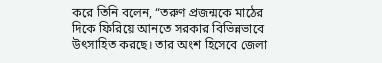করে তিনি বলেন, “তরুণ প্রজন্মকে মাঠের দিকে ফিরিয়ে আনতে সরকার বিভিন্নভাবে উৎসাহিত করছে। তার অংশ হিসেবে জেলা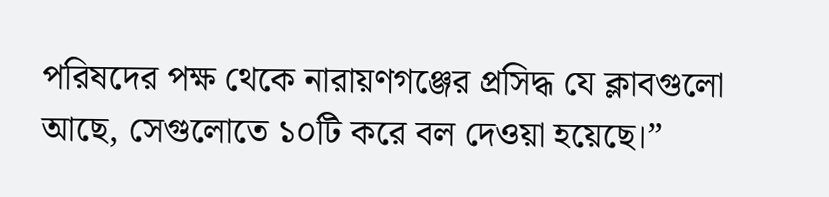পরিষদের পক্ষ থেকে নারায়ণগঞ্জের প্রসিদ্ধ যে ক্লাবগুলো আছে, সেগুলোতে ১০টি করে বল দেওয়া হয়েছে।”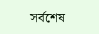সর্বশেষ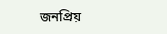জনপ্রিয়